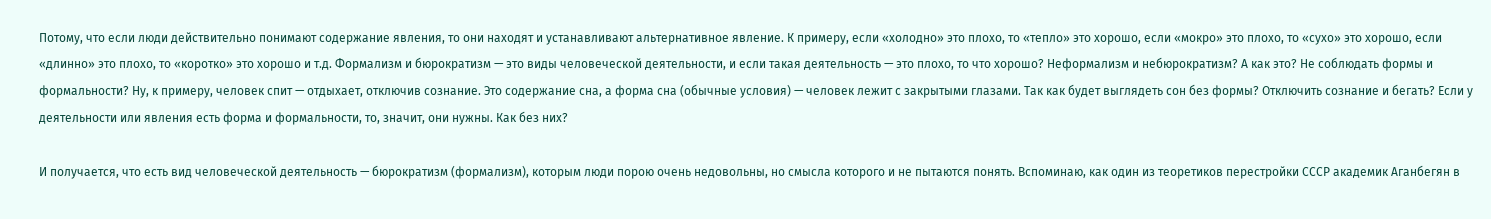Потому, что если люди действительно понимают содержание явления, то они находят и устанавливают альтернативное явление. К примеру, если «холодно» это плохо, то «тепло» это хорошо, если «мокро» это плохо, то «сухо» это хорошо, если «длинно» это плохо, то «коротко» это хорошо и т.д. Формализм и бюрократизм — это виды человеческой деятельности, и если такая деятельность — это плохо, то что хорошо? Неформализм и небюрократизм? А как это? Не соблюдать формы и формальности? Ну, к примеру, человек спит — отдыхает, отключив сознание. Это содержание сна, а форма сна (обычные условия) — человек лежит с закрытыми глазами. Так как будет выглядеть сон без формы? Отключить сознание и бегать? Если у деятельности или явления есть форма и формальности, то, значит, они нужны. Как без них?

И получается, что есть вид человеческой деятельность — бюрократизм (формализм), которым люди порою очень недовольны, но смысла которого и не пытаются понять. Вспоминаю, как один из теоретиков перестройки СССР академик Аганбегян в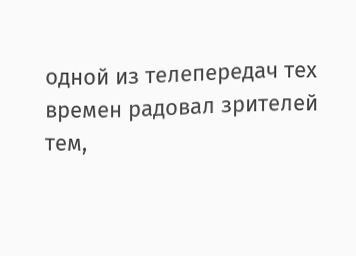одной из телепередач тех времен радовал зрителей тем,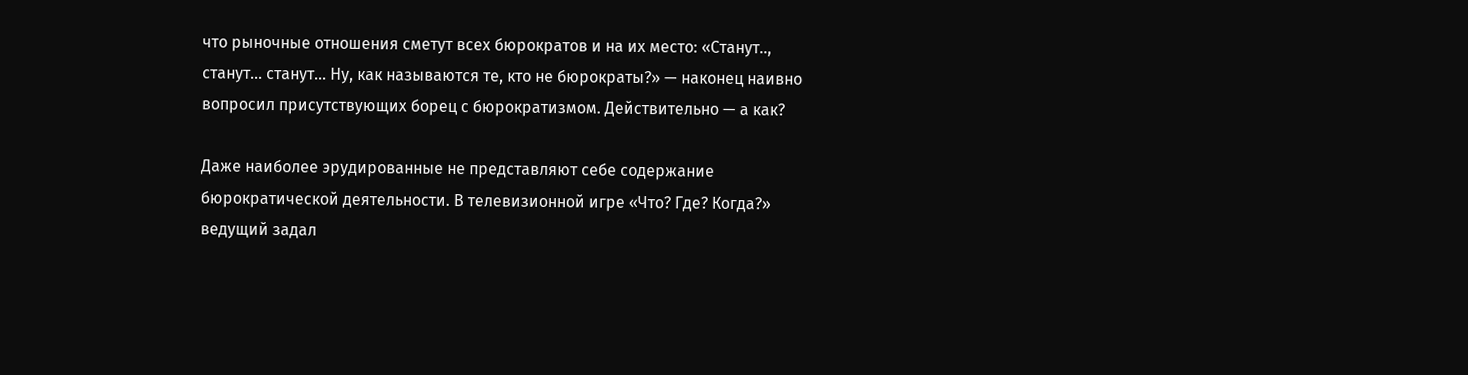что рыночные отношения сметут всех бюрократов и на их место: «Станут.., станут… станут… Ну, как называются те, кто не бюрократы?» — наконец наивно вопросил присутствующих борец с бюрократизмом. Действительно — а как?

Даже наиболее эрудированные не представляют себе содержание бюрократической деятельности. В телевизионной игре «Что? Где? Когда?» ведущий задал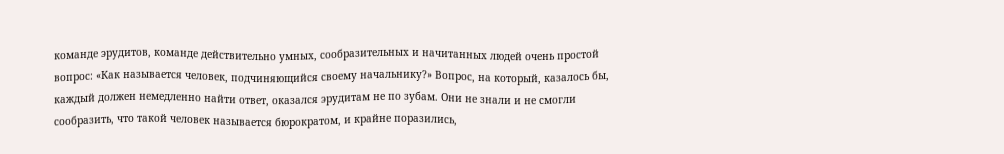команде эрудитов, команде действительно умных, сообразительных и начитанных людей очень простой вопрос: «Как называется человек, подчиняющийся своему начальнику?» Вопрос, на который, казалось бы, каждый должен немедленно найти ответ, оказался эрудитам не по зубам. Они не знали и не смогли сообразить, что такой человек называется бюрократом, и крайне поразились,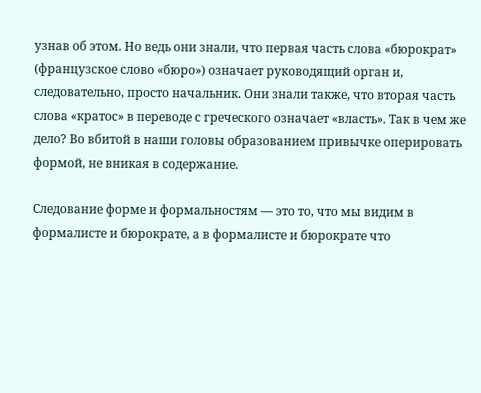узнав об этом. Но ведь они знали, что первая часть слова «бюрократ» (французское слово «бюро») означает руководящий орган и, следовательно, просто начальник. Они знали также, что вторая часть слова «кратос» в переводе с греческого означает «власть». Так в чем же дело? Во вбитой в наши головы образованием привычке оперировать формой, не вникая в содержание.

Следование форме и формальностям — это то, что мы видим в формалисте и бюрократе, а в формалисте и бюрократе что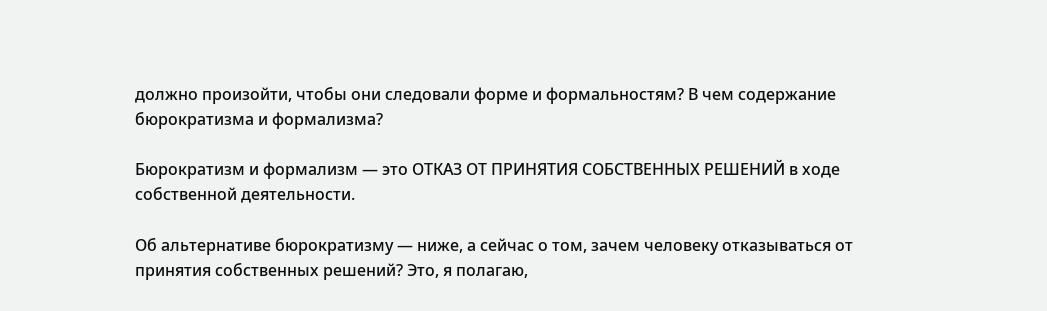должно произойти, чтобы они следовали форме и формальностям? В чем содержание бюрократизма и формализма?

Бюрократизм и формализм — это ОТКАЗ ОТ ПРИНЯТИЯ СОБСТВЕННЫХ РЕШЕНИЙ в ходе собственной деятельности.

Об альтернативе бюрократизму — ниже, а сейчас о том, зачем человеку отказываться от принятия собственных решений? Это, я полагаю,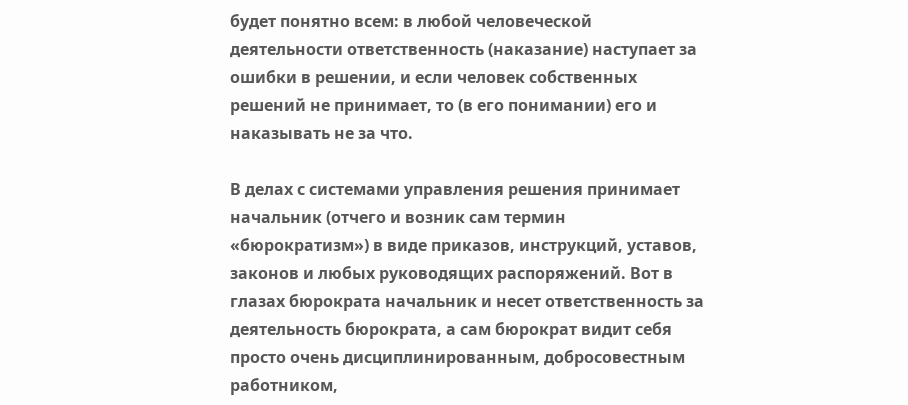будет понятно всем: в любой человеческой деятельности ответственность (наказание) наступает за ошибки в решении, и если человек собственных решений не принимает, то (в его понимании) его и наказывать не за что.

В делах с системами управления решения принимает начальник (отчего и возник сам термин «бюрократизм») в виде приказов, инструкций, уставов, законов и любых руководящих распоряжений. Вот в глазах бюрократа начальник и несет ответственность за деятельность бюрократа, а сам бюрократ видит себя просто очень дисциплинированным, добросовестным работником,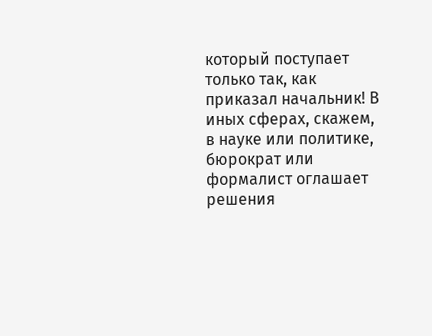который поступает только так, как приказал начальник! В иных сферах, скажем, в науке или политике, бюрократ или формалист оглашает решения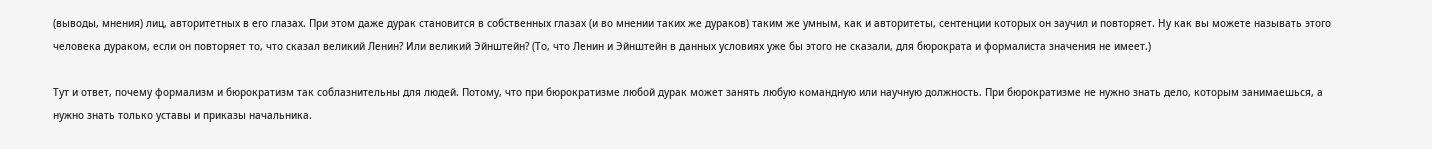(выводы, мнения) лиц, авторитетных в его глазах. При этом даже дурак становится в собственных глазах (и во мнении таких же дураков) таким же умным, как и авторитеты, сентенции которых он заучил и повторяет. Ну как вы можете называть этого человека дураком, если он повторяет то, что сказал великий Ленин? Или великий Эйнштейн? (То, что Ленин и Эйнштейн в данных условиях уже бы этого не сказали, для бюрократа и формалиста значения не имеет.)

Тут и ответ, почему формализм и бюрократизм так соблазнительны для людей. Потому, что при бюрократизме любой дурак может занять любую командную или научную должность. При бюрократизме не нужно знать дело, которым занимаешься, а нужно знать только уставы и приказы начальника.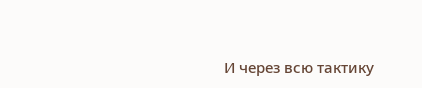И через всю тактику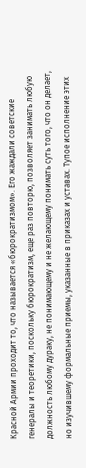Красной Армии проходит то, что называется «бюрократизмом». Его жаждали советские генералы и теоретики, поскольку бюрократизм, еще раз повторю, позволяет занимать любую должность любому дураку, не понимающему и не желающему понимать суть того, что он делает, но изучившему формальные приемы, указанные в приказах и уставах. Тупое исполнение этих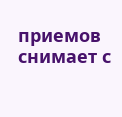приемов снимает с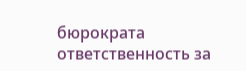бюрократа ответственность за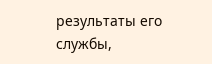результаты его службы,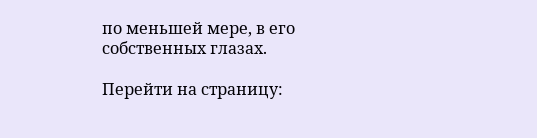по меньшей мере, в его собственных глазах.

Перейти на страницу: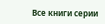Все книги серии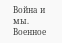Война и мы. Военное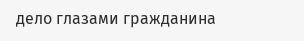дело глазами гражданина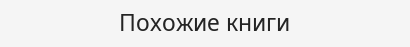Похожие книги